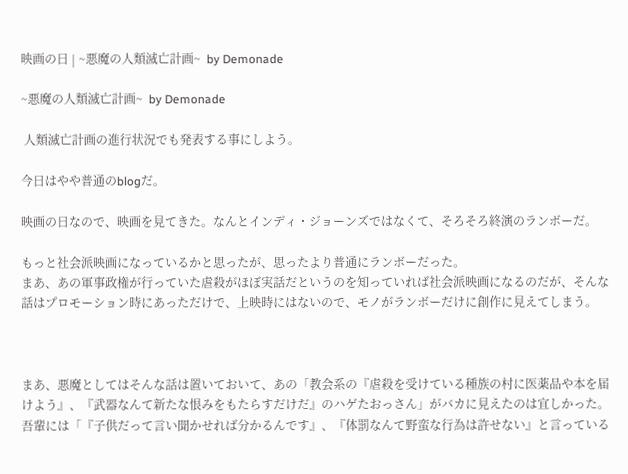映画の日 | ~悪魔の人類滅亡計画~  by Demonade

~悪魔の人類滅亡計画~  by Demonade

 人類滅亡計画の進行状況でも発表する事にしよう。

今日はやや普通のblogだ。

映画の日なので、映画を見てきた。なんとインディ・ジョーンズではなくて、そろそろ終演のランボーだ。

もっと社会派映画になっているかと思ったが、思ったより普通にランボーだった。
まあ、あの軍事政権が行っていた虐殺がほぼ実話だというのを知っていれば社会派映画になるのだが、そんな話はプロモーション時にあっただけで、上映時にはないので、モノがランボーだけに創作に見えてしまう。



まあ、悪魔としてはそんな話は置いておいて、あの「教会系の『虐殺を受けている種族の村に医薬品や本を届けよう』、『武器なんて新たな恨みをもたらすだけだ』のハゲたおっさん」がバカに見えたのは宜しかった。
吾輩には「『子供だって言い聞かせれば分かるんです』、『体罰なんて野蛮な行為は許せない』と言っている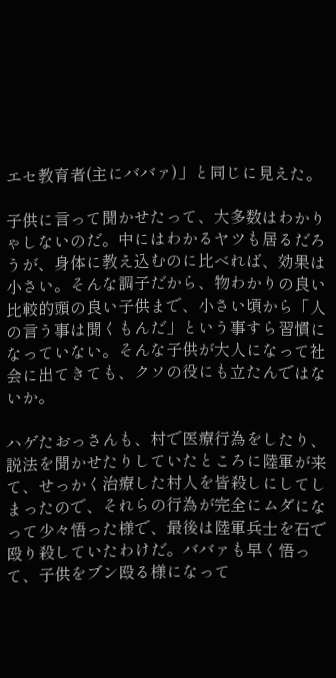エセ教育者(主にババァ)」と同じに見えた。

子供に言って聞かせたって、大多数はわかりゃしないのだ。中にはわかるヤツも居るだろうが、身体に教え込むのに比べれば、効果は小さい。そんな調子だから、物わかりの良い比較的頭の良い子供まで、小さい頃から「人の言う事は聞くもんだ」という事すら習慣になっていない。そんな子供が大人になって社会に出てきても、クソの役にも立たんではないか。

ハゲたおっさんも、村で医療行為をしたり、説法を聞かせたりしていたところに陸軍が来て、せっかく治療した村人を皆殺しにしてしまったので、それらの行為が完全にムダになって少々悟った様で、最後は陸軍兵士を石で殴り殺していたわけだ。ババァも早く悟って、子供をブン殴る様になって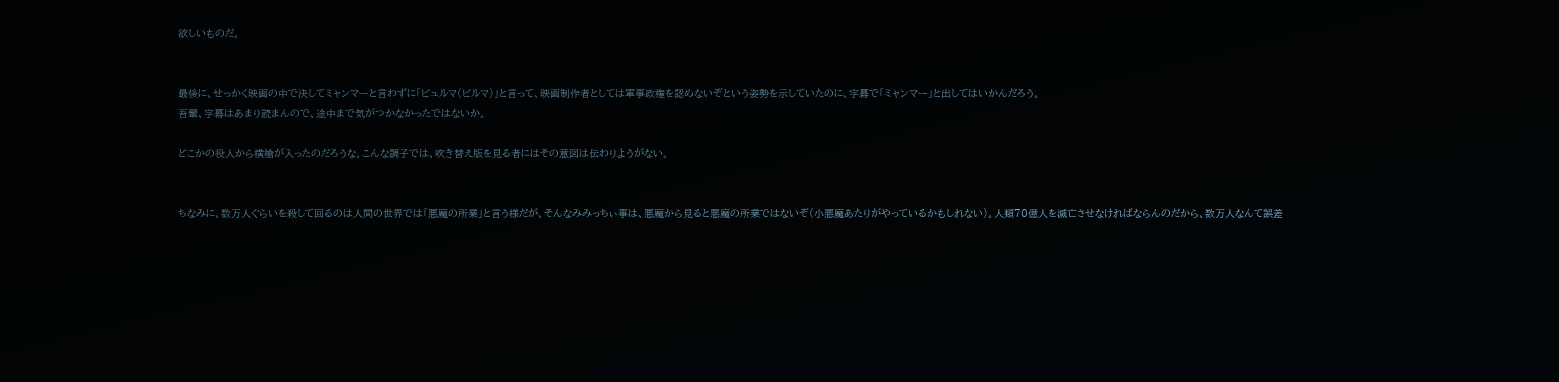欲しいものだ。


最後に、せっかく映画の中で決してミャンマーと言わずに「ビュルマ(ビルマ)」と言って、映画制作者としては軍事政権を認めないぞという姿勢を示していたのに、字幕で「ミャンマー」と出してはいかんだろう。
吾輩、字幕はあまり読まんので、途中まで気がつかなかったではないか。

どこかの役人から横槍が入ったのだろうな。こんな調子では、吹き替え版を見る者にはその意図は伝わりようがない。


ちなみに、数万人ぐらいを殺して回るのは人間の世界では「悪魔の所業」と言う様だが、そんなみみっちぃ事は、悪魔から見ると悪魔の所業ではないぞ(小悪魔あたりがやっているかもしれない)。人類70億人を滅亡させなければならんのだから、数万人なんて誤差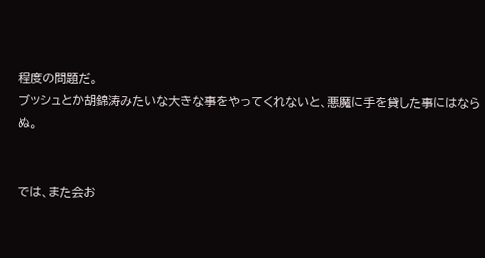程度の問題だ。
ブッシュとか胡錦涛みたいな大きな事をやってくれないと、悪魔に手を貸した事にはならぬ。


では、また会お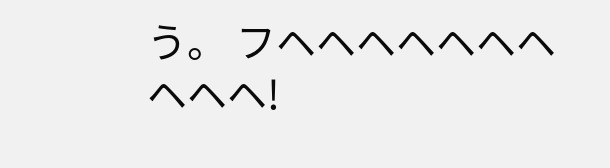う。 フヘヘヘヘヘヘヘヘヘヘ!